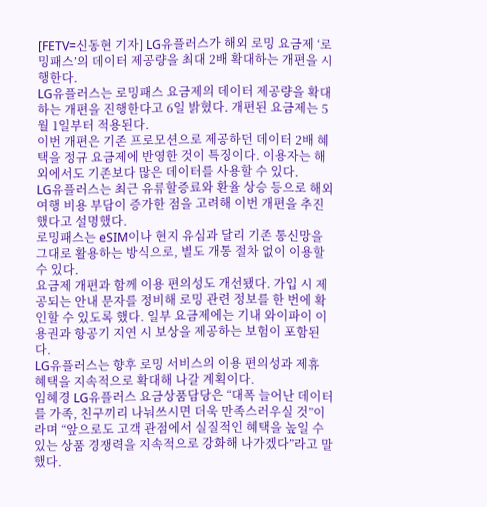[FETV=신동현 기자] LG유플러스가 해외 로밍 요금제 ‘로밍패스’의 데이터 제공량을 최대 2배 확대하는 개편을 시행한다.
LG유플러스는 로밍패스 요금제의 데이터 제공량을 확대하는 개편을 진행한다고 6일 밝혔다. 개편된 요금제는 5월 1일부터 적용된다.
이번 개편은 기존 프로모션으로 제공하던 데이터 2배 혜택을 정규 요금제에 반영한 것이 특징이다. 이용자는 해외에서도 기존보다 많은 데이터를 사용할 수 있다.
LG유플러스는 최근 유류할증료와 환율 상승 등으로 해외여행 비용 부담이 증가한 점을 고려해 이번 개편을 추진했다고 설명했다.
로밍패스는 eSIM이나 현지 유심과 달리 기존 통신망을 그대로 활용하는 방식으로, 별도 개통 절차 없이 이용할 수 있다.
요금제 개편과 함께 이용 편의성도 개선됐다. 가입 시 제공되는 안내 문자를 정비해 로밍 관련 정보를 한 번에 확인할 수 있도록 했다. 일부 요금제에는 기내 와이파이 이용권과 항공기 지연 시 보상을 제공하는 보험이 포함된다.
LG유플러스는 향후 로밍 서비스의 이용 편의성과 제휴 혜택을 지속적으로 확대해 나갈 계획이다.
임혜경 LG유플러스 요금상품담당은 “대폭 늘어난 데이터를 가족, 친구끼리 나눠쓰시면 더욱 만족스러우실 것”이라며 “앞으로도 고객 관점에서 실질적인 혜택을 높일 수 있는 상품 경쟁력을 지속적으로 강화해 나가겠다”라고 말했다.